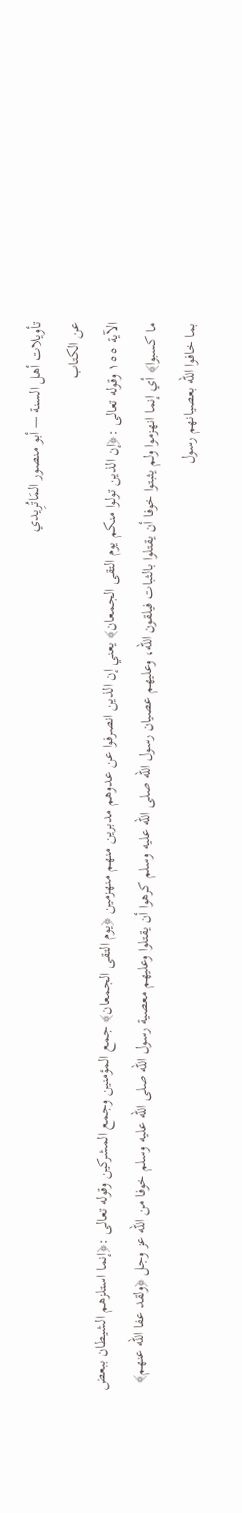تأويلات أهل السنة — أبو منصور المَاتُرِيدي
عن الكتاب
الآية ١٥٥ وقوله تعالى :﴿إن الذين تولوا منكم يوم التقى الجمعان﴾ يعني إن الذين انصرفوا عن عدوهم مدبرين منهم منهزمين ﴿يوم التقى الجمعان﴾ جمع المؤمنين وجمع المشركين وقوله تعالى :﴿إنما استلزهم الشيطان ببعض ما كسبوا﴾ أي إنما انهزموا ولم يثبتوا خوفا أن يقتلوا بالثبات فيلقون الله، وعليهم عصيان رسول الله صلى الله عليه وسلم كرهوا أن يقتلوا وعليهم معصية رسول الله صلى الله عليه وسلم خوفا من الله عز وجل ﴿ولقد عفا الله عنهم﴾ بما خافوا الله بعصيانهم رسول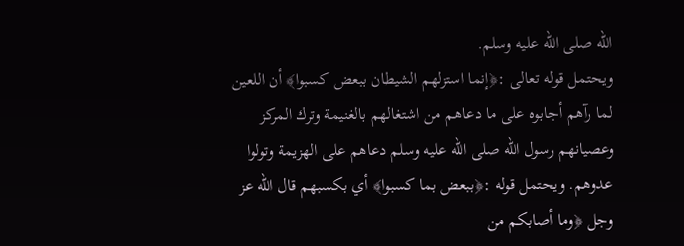الله صلى الله عليه وسلم.
ويحتمل قوله تعالى :﴿إنما استزلهم الشيطان ببعض كسبوا﴾ أن اللعين لما رآهم أجابوه على ما دعاهم من اشتغالهم بالغنيمة وترك المركز وعصيانهم رسول الله صلى الله عليه وسلم دعاهم على الهزيمة وتولوا عدوهم. ويحتمل قوله :﴿ببعض بما كسبوا﴾ أي بكسبهم قال الله عز وجل ﴿وما أصابكم من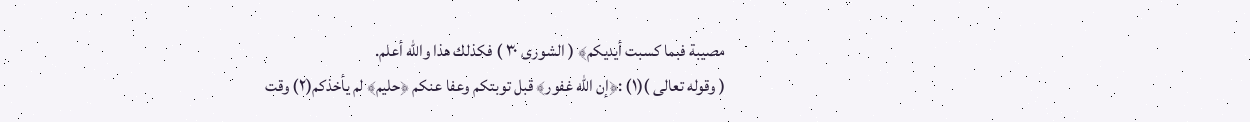مصيبة فبما كسبت أيديكم﴾ ( الشورى ٣٠ ) فكذلك هذا والله أعلم.
( وقوله تعالى )(١) :﴿إن الله غفور﴾ قبل توبتكم وعفا عنكم ﴿حليم﴾ لم يأخذكم(٢) وقت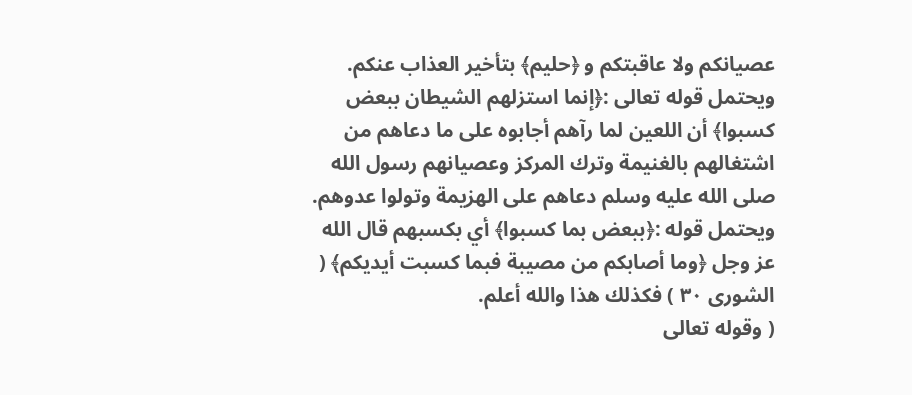عصيانكم ولا عاقبتكم و ﴿حليم﴾ بتأخير العذاب عنكم.
ويحتمل قوله تعالى :﴿إنما استزلهم الشيطان ببعض كسبوا﴾ أن اللعين لما رآهم أجابوه على ما دعاهم من اشتغالهم بالغنيمة وترك المركز وعصيانهم رسول الله صلى الله عليه وسلم دعاهم على الهزيمة وتولوا عدوهم. ويحتمل قوله :﴿ببعض بما كسبوا﴾ أي بكسبهم قال الله عز وجل ﴿وما أصابكم من مصيبة فبما كسبت أيديكم﴾ ( الشورى ٣٠ ) فكذلك هذا والله أعلم.
( وقوله تعالى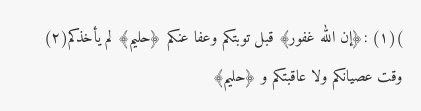)(١) :﴿إن الله غفور﴾ قبل توبتكم وعفا عنكم ﴿حليم﴾ لم يأخذكم(٢) وقت عصيانكم ولا عاقبتكم و ﴿حليم﴾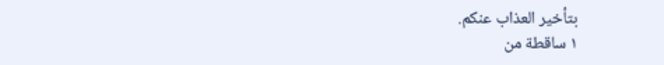بتأخير العذاب عنكم.
١ ساقطة من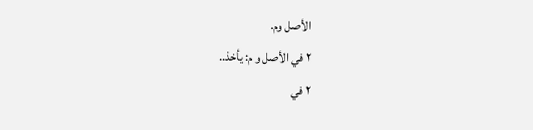الأصل وم.
٢ في الأصل و م: يأخذ..
٢ في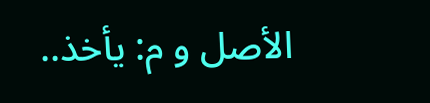الأصل و م: يأخذ..